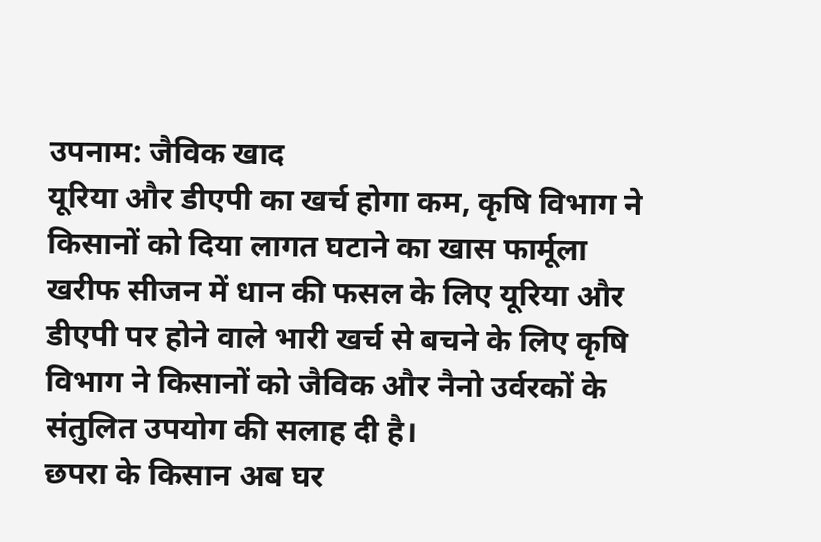उपनाम: जैविक खाद
यूरिया और डीएपी का खर्च होगा कम, कृषि विभाग ने किसानों को दिया लागत घटाने का खास फार्मूला
खरीफ सीजन में धान की फसल के लिए यूरिया और डीएपी पर होने वाले भारी खर्च से बचने के लिए कृषि विभाग ने किसानों को जैविक और नैनो उर्वरकों के संतुलित उपयोग की सलाह दी है।
छपरा के किसान अब घर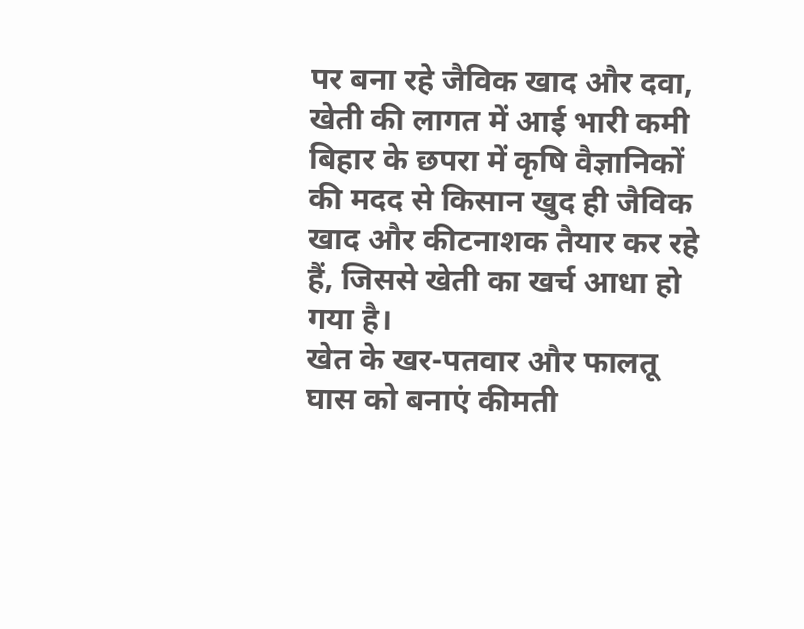पर बना रहे जैविक खाद और दवा, खेती की लागत में आई भारी कमी
बिहार के छपरा में कृषि वैज्ञानिकों की मदद से किसान खुद ही जैविक खाद और कीटनाशक तैयार कर रहे हैं, जिससे खेती का खर्च आधा हो गया है।
खेत के खर-पतवार और फालतू घास को बनाएं कीमती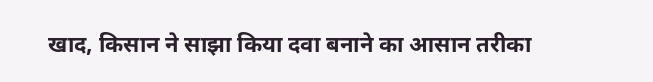खाद, किसान ने साझा किया दवा बनाने का आसान तरीका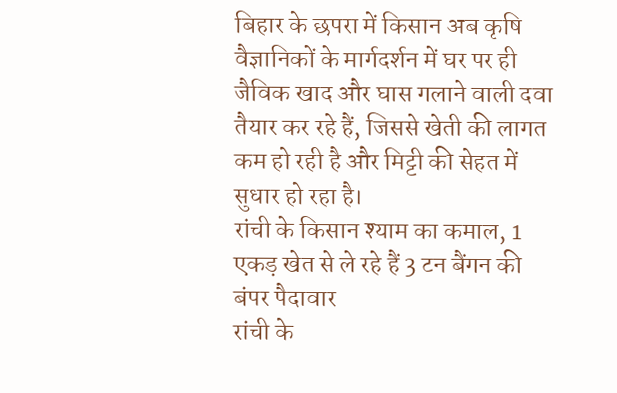बिहार के छपरा में किसान अब कृषि वैज्ञानिकों के मार्गदर्शन में घर पर ही जैविक खाद और घास गलाने वाली दवा तैयार कर रहे हैं, जिससे खेती की लागत कम हो रही है और मिट्टी की सेहत में सुधार हो रहा है।
रांची के किसान श्याम का कमाल, 1 एकड़ खेत से ले रहे हैं 3 टन बैंगन की बंपर पैदावार
रांची के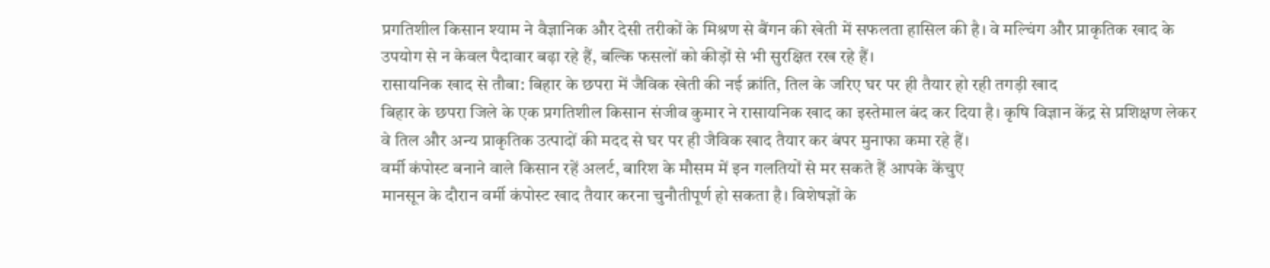प्रगतिशील किसान श्याम ने वैज्ञानिक और देसी तरीकों के मिश्रण से बैंगन की खेती में सफलता हासिल की है। वे मल्चिंग और प्राकृतिक खाद के उपयोग से न केवल पैदावार बढ़ा रहे हैं, बल्कि फसलों को कीड़ों से भी सुरक्षित रख रहे हैं।
रासायनिक खाद से तौबा: बिहार के छपरा में जैविक खेती की नई क्रांति, तिल के जरिए घर पर ही तैयार हो रही तगड़ी खाद
बिहार के छपरा जिले के एक प्रगतिशील किसान संजीव कुमार ने रासायनिक खाद का इस्तेमाल बंद कर दिया है। कृषि विज्ञान केंद्र से प्रशिक्षण लेकर वे तिल और अन्य प्राकृतिक उत्पादों की मदद से घर पर ही जैविक खाद तैयार कर बंपर मुनाफा कमा रहे हैं।
वर्मी कंपोस्ट बनाने वाले किसान रहें अलर्ट, बारिश के मौसम में इन गलतियों से मर सकते हैं आपके केंचुए
मानसून के दौरान वर्मी कंपोस्ट खाद तैयार करना चुनौतीपूर्ण हो सकता है। विशेषज्ञों के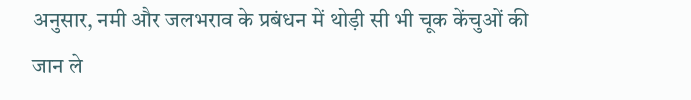अनुसार, नमी और जलभराव के प्रबंधन में थोड़ी सी भी चूक केंचुओं की जान ले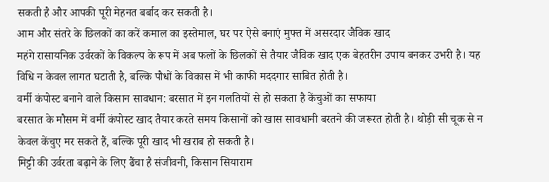सकती है और आपकी पूरी मेहनत बर्बाद कर सकती है।
आम और संतरे के छिलकों का करें कमाल का इस्तेमाल, घर पर ऐसे बनाएं मुफ्त में असरदार जैविक खाद
महंगे रासायनिक उर्वरकों के विकल्प के रूप में अब फलों के छिलकों से तैयार जैविक खाद एक बेहतरीन उपाय बनकर उभरी है। यह विधि न केवल लागत घटाती है, बल्कि पौधों के विकास में भी काफी मददगार साबित होती है।
वर्मी कंपोस्ट बनाने वाले किसान सावधान: बरसात में इन गलतियों से हो सकता है केंचुओं का सफाया
बरसात के मौसम में वर्मी कंपोस्ट खाद तैयार करते समय किसानों को खास सावधानी बरतने की जरूरत होती है। थोड़ी सी चूक से न केवल केंचुए मर सकते हैं, बल्कि पूरी खाद भी खराब हो सकती है।
मिट्टी की उर्वरता बढ़ाने के लिए ढैंचा है संजीवनी, किसान सियाराम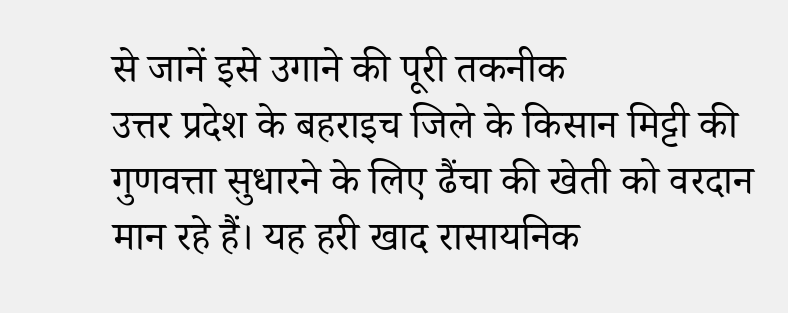से जानें इसे उगाने की पूरी तकनीक
उत्तर प्रदेश के बहराइच जिले के किसान मिट्टी की गुणवत्ता सुधारने के लिए ढैंचा की खेती को वरदान मान रहे हैं। यह हरी खाद रासायनिक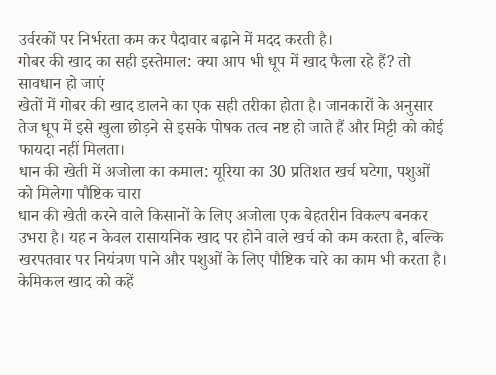उर्वरकों पर निर्भरता कम कर पैदावार बढ़ाने में मदद करती है।
गोबर की खाद का सही इस्तेमाल: क्या आप भी धूप में खाद फैला रहे हैं? तो सावधान हो जाएं
खेतों में गोबर की खाद डालने का एक सही तरीका होता है। जानकारों के अनुसार तेज धूप में इसे खुला छोड़ने से इसके पोषक तत्व नष्ट हो जाते हैं और मिट्टी को कोई फायदा नहीं मिलता।
धान की खेती में अजोला का कमाल: यूरिया का 30 प्रतिशत खर्च घटेगा, पशुओं को मिलेगा पौष्टिक चारा
धान की खेती करने वाले किसानों के लिए अजोला एक बेहतरीन विकल्प बनकर उभरा है। यह न केवल रासायनिक खाद पर होने वाले खर्च को कम करता है, बल्कि खरपतवार पर नियंत्रण पाने और पशुओं के लिए पौष्टिक चारे का काम भी करता है।
केमिकल खाद को कहें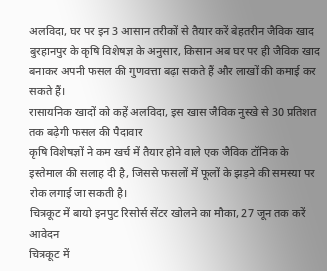अलविदा, घर पर इन 3 आसान तरीकों से तैयार करें बेहतरीन जैविक खाद
बुरहानपुर के कृषि विशेषज्ञ के अनुसार, किसान अब घर पर ही जैविक खाद बनाकर अपनी फसल की गुणवत्ता बढ़ा सकते हैं और लाखों की कमाई कर सकते हैं।
रासायनिक खादों को कहें अलविदा, इस खास जैविक नुस्खे से 30 प्रतिशत तक बढ़ेगी फसल की पैदावार
कृषि विशेषज्ञों ने कम खर्च में तैयार होने वाले एक जैविक टॉनिक के इस्तेमाल की सलाह दी है, जिससे फसलों में फूलों के झड़ने की समस्या पर रोक लगाई जा सकती है।
चित्रकूट में बायो इनपुट रिसोर्स सेंटर खोलने का मौका, 27 जून तक करें आवेदन
चित्रकूट में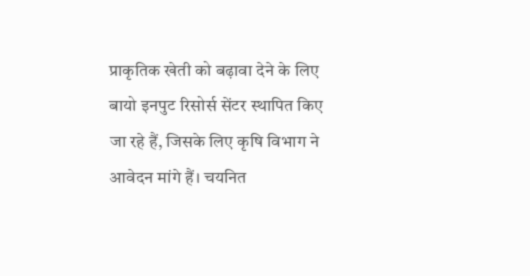प्राकृतिक खेती को बढ़ावा देने के लिए बायो इनपुट रिसोर्स सेंटर स्थापित किए जा रहे हैं, जिसके लिए कृषि विभाग ने आवेदन मांगे हैं। चयनित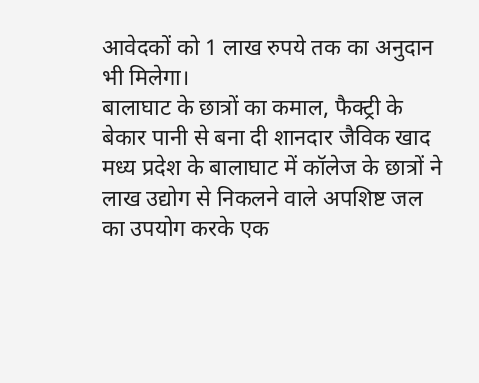आवेदकों को 1 लाख रुपये तक का अनुदान भी मिलेगा।
बालाघाट के छात्रों का कमाल, फैक्ट्री के बेकार पानी से बना दी शानदार जैविक खाद
मध्य प्रदेश के बालाघाट में कॉलेज के छात्रों ने लाख उद्योग से निकलने वाले अपशिष्ट जल का उपयोग करके एक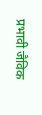प्रभावी जैविक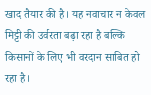खाद तैयार की है। यह नवाचार न केवल मिट्टी की उर्वरता बढ़ा रहा है बल्कि किसानों के लिए भी वरदान साबित हो रहा है।